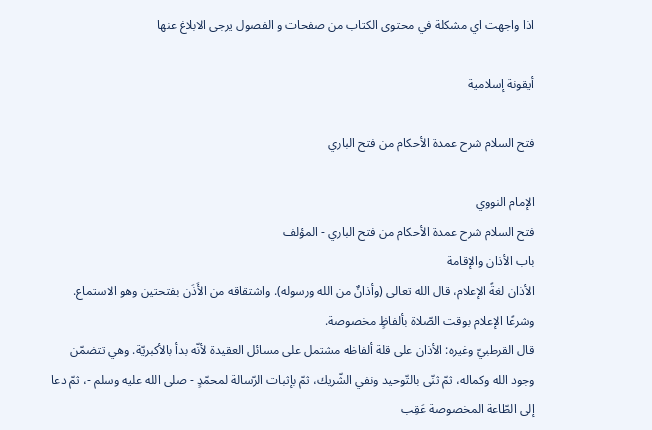اذا واجهت اي مشكلة في محتوى الكتاب من صفحات و الفصول يرجى الابلاغ عنها

أيقونة إسلامية

فتح السلام شرح عمدة الأحكام من فتح الباري

الإمام النووي
فتح السلام شرح عمدة الأحكام من فتح الباري - المؤلف
باب الأذان والإقامة
الأذان لغةً الإعلام، قال الله تعالى (وأذانٌ من الله ورسوله). واشتقاقه من الأَذَن بفتحتين وهو الاستماع.
وشرعًا الإعلام بوقت الصّلاة بألفاظٍ مخصوصة.
قال القرطبيّ وغيره: الأذان على قلة ألفاظه مشتمل على مسائل العقيدة لأنّه بدأ بالأكبريّة. وهي تتضمّن وجود الله وكماله، ثمّ ثنّى بالتّوحيد ونفي الشّريك، ثمّ بإثبات الرّسالة لمحمّدٍ - صلى الله عليه وسلم -، ثمّ دعا إلى الطّاعة المخصوصة عَقِب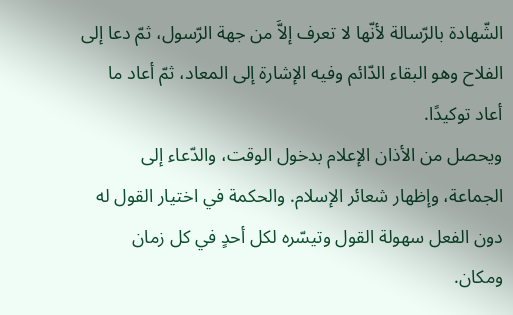الشّهادة بالرّسالة لأنّها لا تعرف إلاَّ من جهة الرّسول، ثمّ دعا إلى الفلاح وهو البقاء الدّائم وفيه الإشارة إلى المعاد، ثمّ أعاد ما أعاد توكيدًا.
ويحصل من الأذان الإعلام بدخول الوقت، والدّعاء إلى الجماعة، وإظهار شعائر الإسلام. والحكمة في اختيار القول له دون الفعل سهولة القول وتيسّره لكل أحدٍ في كل زمان ومكان.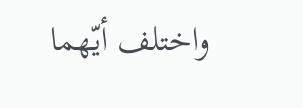واختلف أيّهما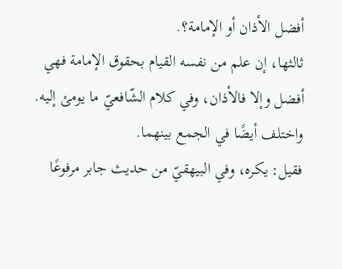أفضل الأذان أو الإمامة؟.
ثالثها، إن علم من نفسه القيام بحقوق الإمامة فهي أفضل وإلا فالأذان، وفي كلام الشّافعيّ ما يومئ إليه.
واختلف أيضًا في الجمع بينهما.
فقيل: يكره، وفي البيهقيّ من حديث جابر مرفوعًا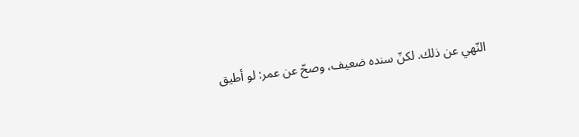النّهي عن ذلك. لكنّ سنده ضعيف، وصحّ عن عمر: لو أطيق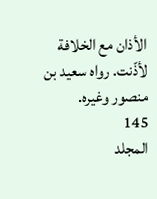الأذان مع الخلافة لأذّنت. رواه سعيد بن منصور وغيره.
145
المجلد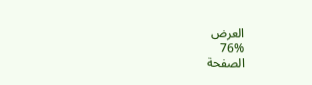العرض
76%
الصفحة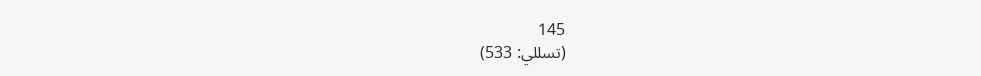145
(تسللي: 533)